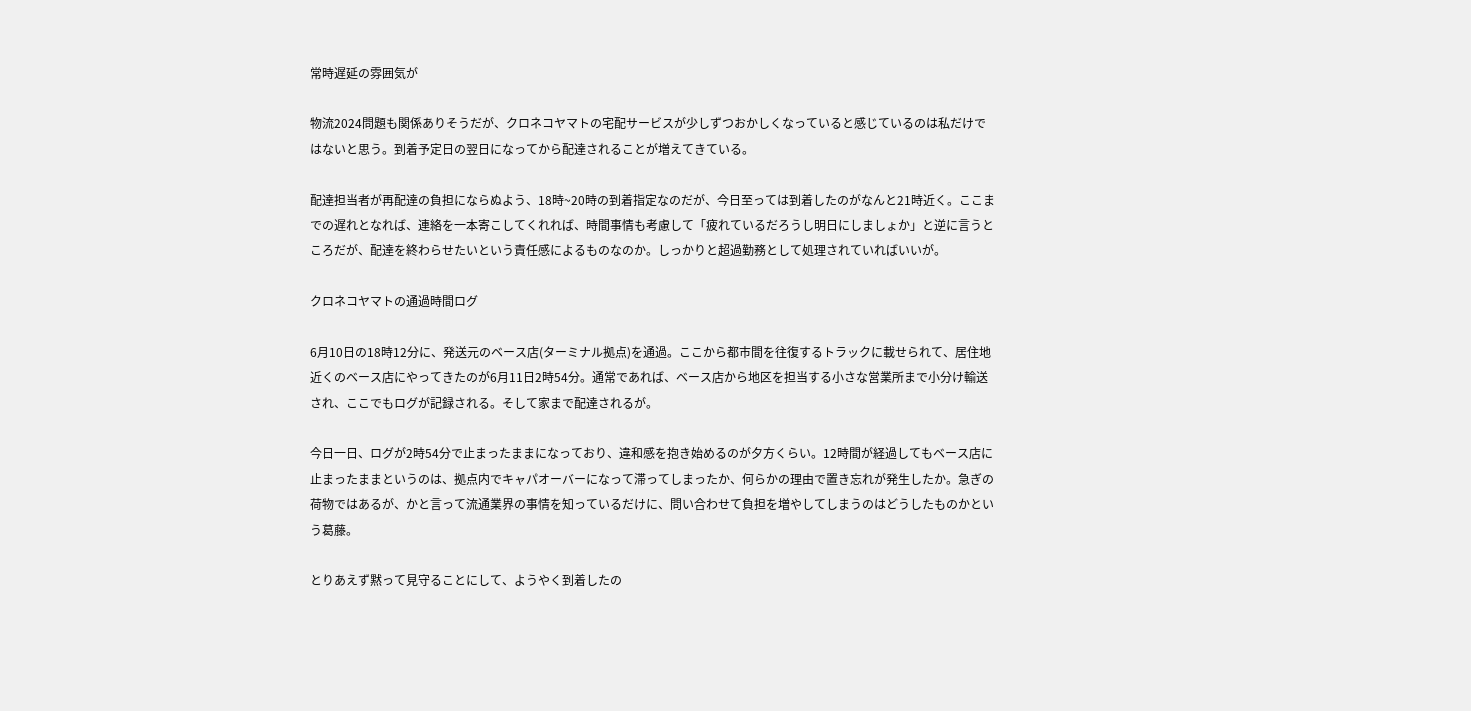常時遅延の雰囲気が

物流2024問題も関係ありそうだが、クロネコヤマトの宅配サービスが少しずつおかしくなっていると感じているのは私だけではないと思う。到着予定日の翌日になってから配達されることが増えてきている。

配達担当者が再配達の負担にならぬよう、18時~20時の到着指定なのだが、今日至っては到着したのがなんと21時近く。ここまでの遅れとなれば、連絡を一本寄こしてくれれば、時間事情も考慮して「疲れているだろうし明日にしましょか」と逆に言うところだが、配達を終わらせたいという責任感によるものなのか。しっかりと超過勤務として処理されていればいいが。

クロネコヤマトの通過時間ログ

6月10日の18時12分に、発送元のベース店(ターミナル拠点)を通過。ここから都市間を往復するトラックに載せられて、居住地近くのベース店にやってきたのが6月11日2時54分。通常であれば、ベース店から地区を担当する小さな営業所まで小分け輸送され、ここでもログが記録される。そして家まで配達されるが。

今日一日、ログが2時54分で止まったままになっており、違和感を抱き始めるのが夕方くらい。12時間が経過してもベース店に止まったままというのは、拠点内でキャパオーバーになって滞ってしまったか、何らかの理由で置き忘れが発生したか。急ぎの荷物ではあるが、かと言って流通業界の事情を知っているだけに、問い合わせて負担を増やしてしまうのはどうしたものかという葛藤。

とりあえず黙って見守ることにして、ようやく到着したの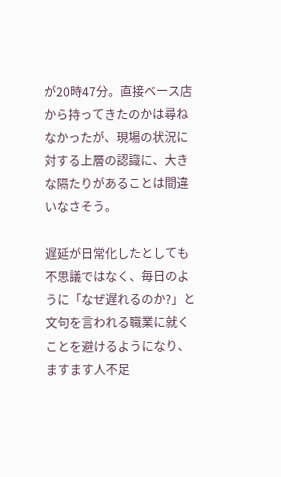が20時47分。直接ベース店から持ってきたのかは尋ねなかったが、現場の状況に対する上層の認識に、大きな隔たりがあることは間違いなさそう。

遅延が日常化したとしても不思議ではなく、毎日のように「なぜ遅れるのか?」と文句を言われる職業に就くことを避けるようになり、ますます人不足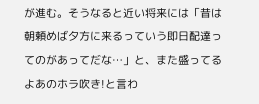が進む。そうなると近い将来には「昔は朝頼めば夕方に来るっていう即日配達ってのがあってだな…」と、また盛ってるよあのホラ吹き!と言わ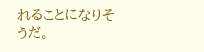れることになりそうだ。